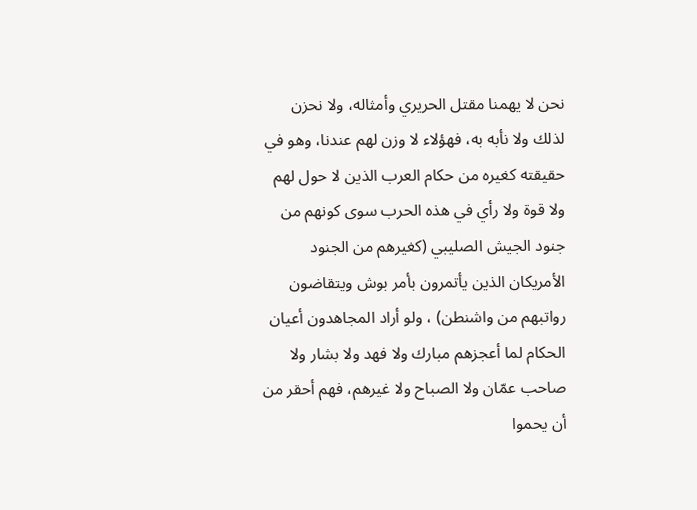نحن لا يهمنا مقتل الحريري وأمثاله، ولا نحزن لذلك ولا نأبه به، فهؤلاء لا وزن لهم عندنا، وهو في حقيقته كغيره من حكام العرب الذين لا حول لهم ولا قوة ولا رأي في هذه الحرب سوى كونهم من جنود الجيش الصليبي (كغيرهم من الجنود الأمريكان الذين يأتمرون بأمر بوش ويتقاضون رواتبهم من واشنطن) ، ولو أراد المجاهدون أعيان الحكام لما أعجزهم مبارك ولا فهد ولا بشار ولا صاحب عمّان ولا الصباح ولا غيرهم، فهم أحقر من أن يحموا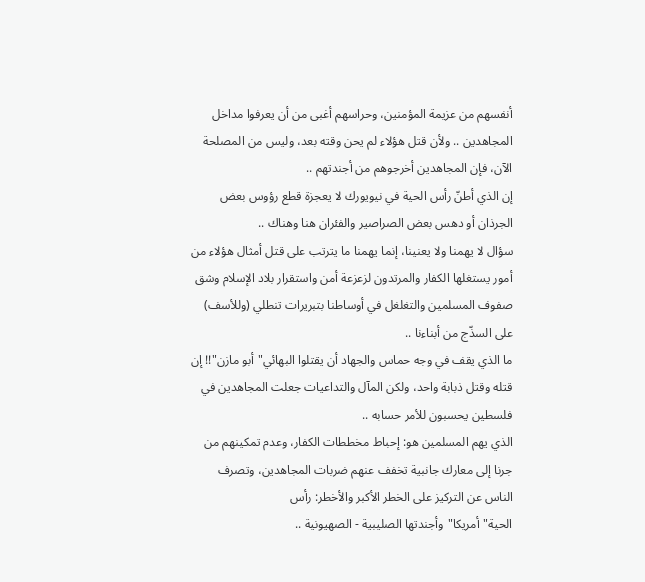أنفسهم من عزيمة المؤمنين، وحراسهم أغبى من أن يعرفوا مداخل المجاهدين .. ولأن قتل هؤلاء لم يحن وقته بعد، وليس من المصلحة الآن، فإن المجاهدين أخرجوهم من أجندتهم ..
إن الذي أطنّ رأس الحية في نيويورك لا يعجزة قطع رؤوس بعض الجرذان أو دهس بعض الصراصير والفئران هنا وهناك ..
سؤال لا يهمنا ولا يعنينا، إنما يهمنا ما يترتب على قتل أمثال هؤلاء من أمور يستغلها الكفار والمرتدون لزعزعة أمن واستقرار بلاد الإسلام وشق صفوف المسلمين والتغلغل في أوساطنا بتبريرات تنطلي (وللأسف) على السذّج من أبناءنا ..
ما الذي يقف في وجه حماس والجهاد أن يقتلوا البهائي"أبو مازن"!! إن قتله وقتل ذبابة واحد، ولكن المآل والتداعيات جعلت المجاهدين في فلسطين يحسبون للأمر حسابه ..
الذي يهم المسلمين هو: إحباط مخططات الكفار، وعدم تمكينهم من جرنا إلى معارك جانبية تخفف عنهم ضربات المجاهدين، وتصرف الناس عن التركيز على الخطر الأكبر والأخطر: رأس الحية"أمريكا"وأجندتها الصليبية - الصهيونية ..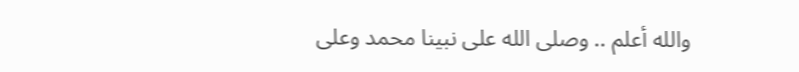والله أعلم .. وصلى الله على نبينا محمد وعلى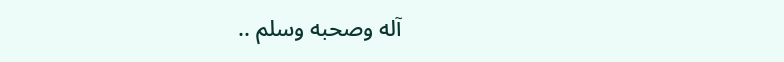آله وصحبه وسلم ..